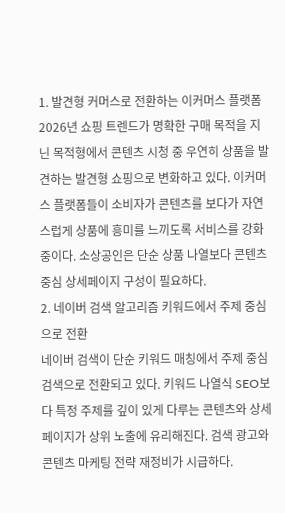1. 발견형 커머스로 전환하는 이커머스 플랫폼
2026년 쇼핑 트렌드가 명확한 구매 목적을 지닌 목적형에서 콘텐츠 시청 중 우연히 상품을 발견하는 발견형 쇼핑으로 변화하고 있다. 이커머스 플랫폼들이 소비자가 콘텐츠를 보다가 자연스럽게 상품에 흥미를 느끼도록 서비스를 강화 중이다. 소상공인은 단순 상품 나열보다 콘텐츠 중심 상세페이지 구성이 필요하다.
2. 네이버 검색 알고리즘 키워드에서 주제 중심으로 전환
네이버 검색이 단순 키워드 매칭에서 주제 중심 검색으로 전환되고 있다. 키워드 나열식 SEO보다 특정 주제를 깊이 있게 다루는 콘텐츠와 상세페이지가 상위 노출에 유리해진다. 검색 광고와 콘텐츠 마케팅 전략 재정비가 시급하다.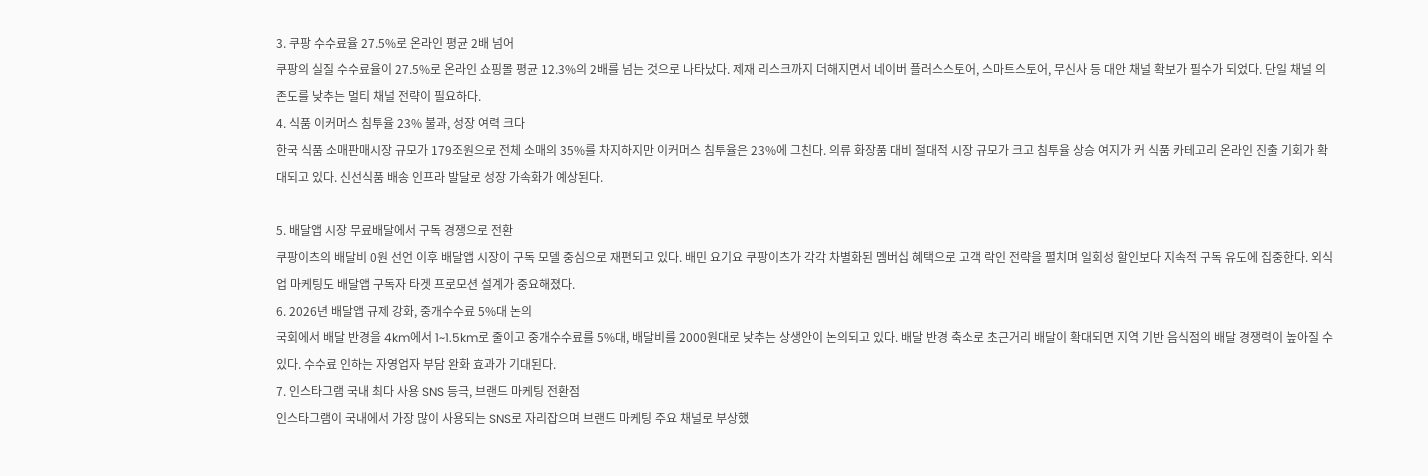3. 쿠팡 수수료율 27.5%로 온라인 평균 2배 넘어
쿠팡의 실질 수수료율이 27.5%로 온라인 쇼핑몰 평균 12.3%의 2배를 넘는 것으로 나타났다. 제재 리스크까지 더해지면서 네이버 플러스스토어, 스마트스토어, 무신사 등 대안 채널 확보가 필수가 되었다. 단일 채널 의존도를 낮추는 멀티 채널 전략이 필요하다.
4. 식품 이커머스 침투율 23% 불과, 성장 여력 크다
한국 식품 소매판매시장 규모가 179조원으로 전체 소매의 35%를 차지하지만 이커머스 침투율은 23%에 그친다. 의류 화장품 대비 절대적 시장 규모가 크고 침투율 상승 여지가 커 식품 카테고리 온라인 진출 기회가 확대되고 있다. 신선식품 배송 인프라 발달로 성장 가속화가 예상된다.

5. 배달앱 시장 무료배달에서 구독 경쟁으로 전환
쿠팡이츠의 배달비 0원 선언 이후 배달앱 시장이 구독 모델 중심으로 재편되고 있다. 배민 요기요 쿠팡이츠가 각각 차별화된 멤버십 혜택으로 고객 락인 전략을 펼치며 일회성 할인보다 지속적 구독 유도에 집중한다. 외식업 마케팅도 배달앱 구독자 타겟 프로모션 설계가 중요해졌다.
6. 2026년 배달앱 규제 강화, 중개수수료 5%대 논의
국회에서 배달 반경을 4km에서 1~1.5km로 줄이고 중개수수료를 5%대, 배달비를 2000원대로 낮추는 상생안이 논의되고 있다. 배달 반경 축소로 초근거리 배달이 확대되면 지역 기반 음식점의 배달 경쟁력이 높아질 수 있다. 수수료 인하는 자영업자 부담 완화 효과가 기대된다.
7. 인스타그램 국내 최다 사용 SNS 등극, 브랜드 마케팅 전환점
인스타그램이 국내에서 가장 많이 사용되는 SNS로 자리잡으며 브랜드 마케팅 주요 채널로 부상했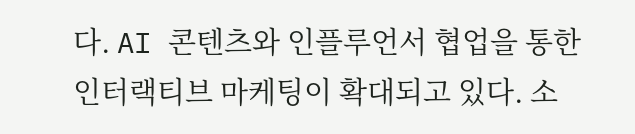다. AI 콘텐츠와 인플루언서 협업을 통한 인터랙티브 마케팅이 확대되고 있다. 소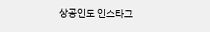상공인도 인스타그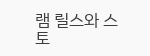램 릴스와 스토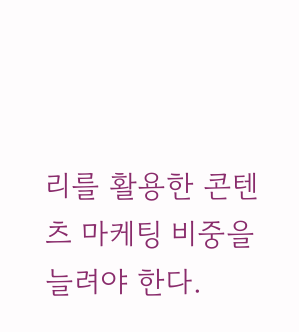리를 활용한 콘텐츠 마케팅 비중을 늘려야 한다.